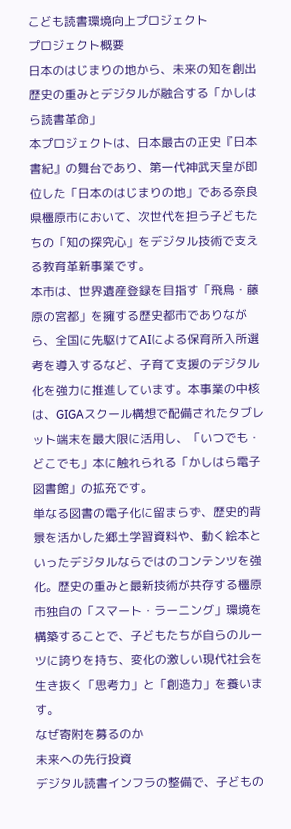こども読書環境向上プロジェクト
プロジェクト概要
日本のはじまりの地から、未来の知を創出
歴史の重みとデジタルが融合する「かしはら読書革命」
本プロジェクトは、日本最古の正史『日本書紀』の舞台であり、第一代神武天皇が即位した「日本のはじまりの地」である奈良県橿原市において、次世代を担う子どもたちの「知の探究心」をデジタル技術で支える教育革新事業です。
本市は、世界遺産登録を目指す「飛鳥・藤原の宮都」を擁する歴史都市でありながら、全国に先駆けてAIによる保育所入所選考を導入するなど、子育て支援のデジタル化を強力に推進しています。本事業の中核は、GIGAスクール構想で配備されたタブレット端末を最大限に活用し、「いつでも・どこでも」本に触れられる「かしはら電子図書館」の拡充です。
単なる図書の電子化に留まらず、歴史的背景を活かした郷土学習資料や、動く絵本といったデジタルならではのコンテンツを強化。歴史の重みと最新技術が共存する橿原市独自の「スマート・ラーニング」環境を構築することで、子どもたちが自らのルーツに誇りを持ち、変化の激しい現代社会を生き抜く「思考力」と「創造力」を養います。
なぜ寄附を募るのか
未来への先行投資
デジタル読書インフラの整備で、子どもの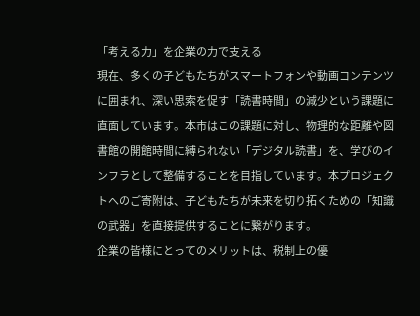「考える力」を企業の力で支える
現在、多くの子どもたちがスマートフォンや動画コンテンツに囲まれ、深い思索を促す「読書時間」の減少という課題に直面しています。本市はこの課題に対し、物理的な距離や図書館の開館時間に縛られない「デジタル読書」を、学びのインフラとして整備することを目指しています。本プロジェクトへのご寄附は、子どもたちが未来を切り拓くための「知識の武器」を直接提供することに繋がります。
企業の皆様にとってのメリットは、税制上の優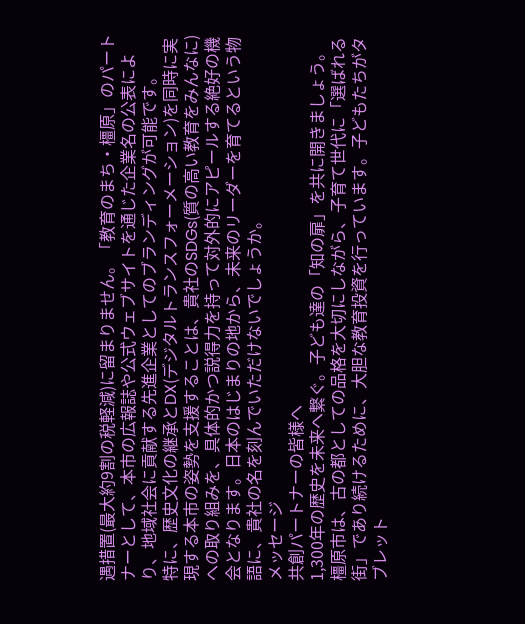遇措置(最大約9割の税軽減)に留まりません。「教育のまち・橿原」のパートナーとして、本市の広報誌や公式ウェブサイトを通じた企業名の公表により、地域社会に貢献する先進企業としてのブランディングが可能です。
特に、歴史文化の継承とDX(デジタルトランスフォーメーション)を同時に実現する本市の姿勢を支援することは、貴社のSDGs(質の高い教育をみんなに)への取り組みを、具体的かつ説得力を持って対外的にアピールする絶好の機会となります。日本のはじまりの地から、未来のリーダーを育てるという物語に、貴社の名を刻んでいただけないでしょうか。
メッセージ
共創パートナーの皆様へ
1,300年の歴史を未来へ繋ぐ。子ども達の「知の扉」を共に開きましょう。
橿原市は、古の都としての品格を大切にしながら、子育て世代に「選ばれる街」であり続けるために、大胆な教育投資を行っています。子どもたちがタブレット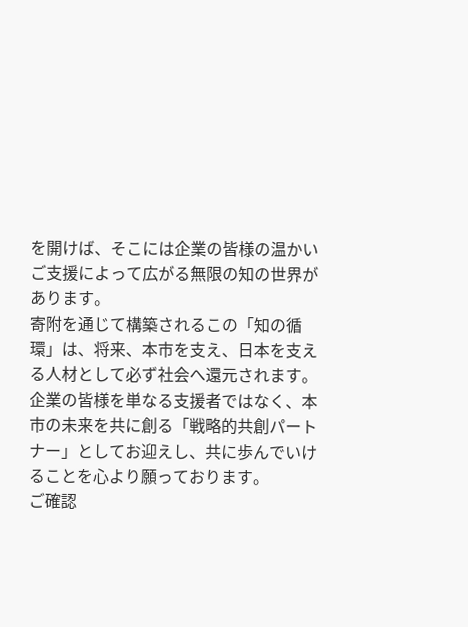を開けば、そこには企業の皆様の温かいご支援によって広がる無限の知の世界があります。
寄附を通じて構築されるこの「知の循環」は、将来、本市を支え、日本を支える人材として必ず社会へ還元されます。企業の皆様を単なる支援者ではなく、本市の未来を共に創る「戦略的共創パートナー」としてお迎えし、共に歩んでいけることを心より願っております。
ご確認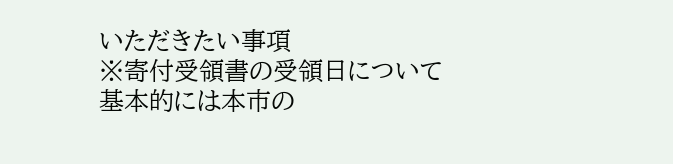いただきたい事項
※寄付受領書の受領日について
基本的には本市の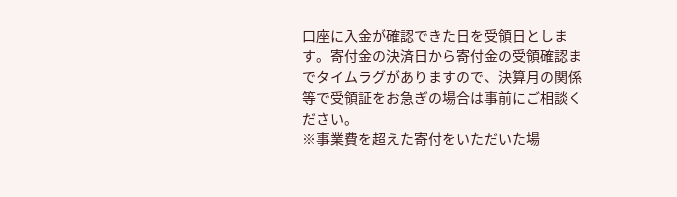口座に入金が確認できた日を受領日とします。寄付金の決済日から寄付金の受領確認までタイムラグがありますので、決算月の関係等で受領証をお急ぎの場合は事前にご相談ください。
※事業費を超えた寄付をいただいた場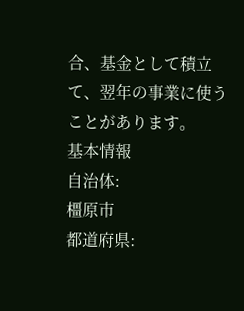合、基金として積立て、翌年の事業に使うことがあります。
基本情報
自治体:
橿原市
都道府県: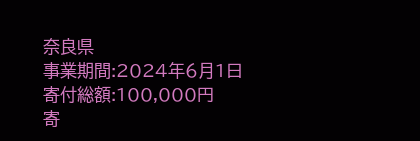奈良県
事業期間:2024年6月1日
寄付総額:100,000円
寄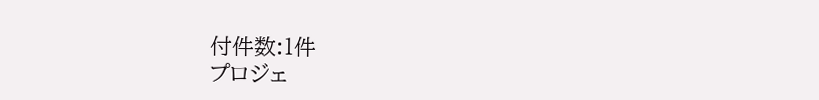付件数:1件
プロジェ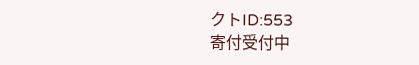クトID:553
寄付受付中